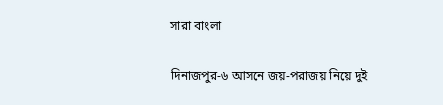সারা বাংলা

দিনাজপুর-৬ আসনে জয়-পরাজয় নিয়ে দুই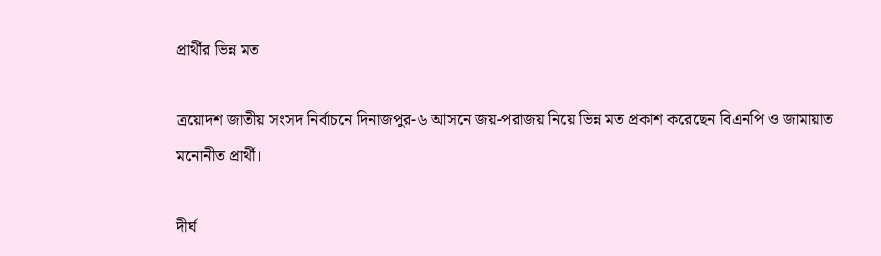প্রার্থীর ভিন্ন মত

ত্রয়োদশ জাতীয় সংসদ নির্বাচনে দিনাজপুর-৬ আসনে জয়-পরাজয় নিয়ে ভিন্ন মত প্রকাশ করেছেন বিএনপি ও জামায়াত মনোনীত প্রার্থী।

দীর্ঘ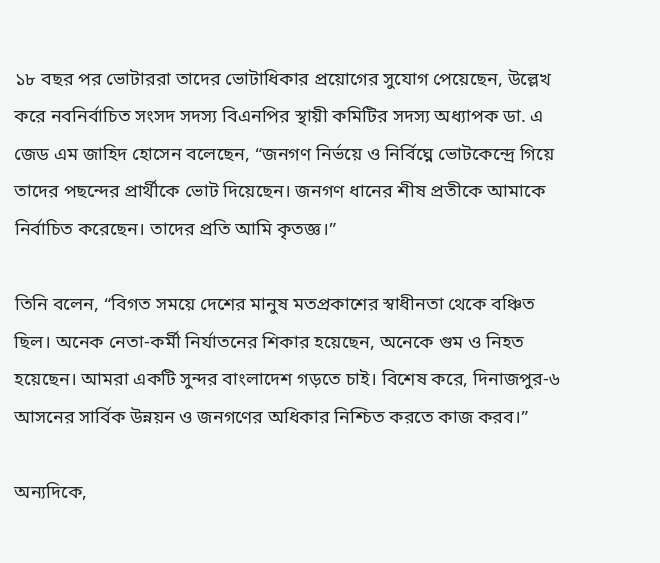১৮ বছর পর ভোটাররা তাদের ভোটাধিকার প্রয়োগের সুযোগ পেয়েছেন, উল্লেখ করে নবনির্বাচিত সংসদ সদস্য বিএনপির স্থায়ী কমিটির সদস্য অধ্যাপক ডা. এ জেড এম জাহিদ হোসেন বলেছেন, “জনগণ নির্ভয়ে ও নির্বিঘ্নে ভোটকেন্দ্রে গিয়ে তাদের পছন্দের প্রার্থীকে ভোট দিয়েছেন। জনগণ ধানের শীষ প্রতীকে আমাকে নির্বাচিত করেছেন। তাদের প্রতি আমি কৃতজ্ঞ।”

তিনি বলেন, “বিগত সময়ে দেশের মানুষ মতপ্রকাশের স্বাধীনতা থেকে বঞ্চিত ছিল। অনেক নেতা-কর্মী নির্যাতনের শিকার হয়েছেন, অনেকে গুম ও নিহত হয়েছেন। আমরা একটি সুন্দর বাংলাদেশ গড়তে চাই। বিশেষ করে, দিনাজপুর-৬ আসনের সার্বিক উন্নয়ন ও জনগণের অধিকার নিশ্চিত করতে কাজ করব।”

অন্যদিকে,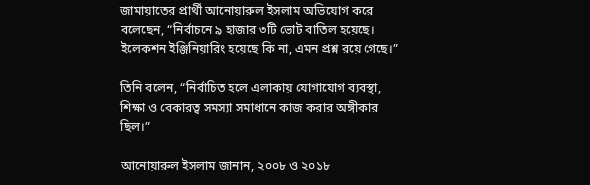জামায়াতের প্রার্থী আনোয়ারুল ইসলাম অভিযোগ করে বলেছেন, “নির্বাচনে ৯ হাজার ৩টি ভোট বাতিল হয়েছে। ইলেকশন ইঞ্জিনিয়ারিং হয়েছে কি না, এমন প্রশ্ন রয়ে গেছে।”

তিনি বলেন, “নির্বাচিত হলে এলাকায় যোগাযোগ ব্যবস্থা, শিক্ষা ও বেকারত্ব সমস্যা সমাধানে কাজ করার অঙ্গীকার ছিল।”

আনোয়ারুল ইসলাম জানান, ২০০৮ ও ২০১৮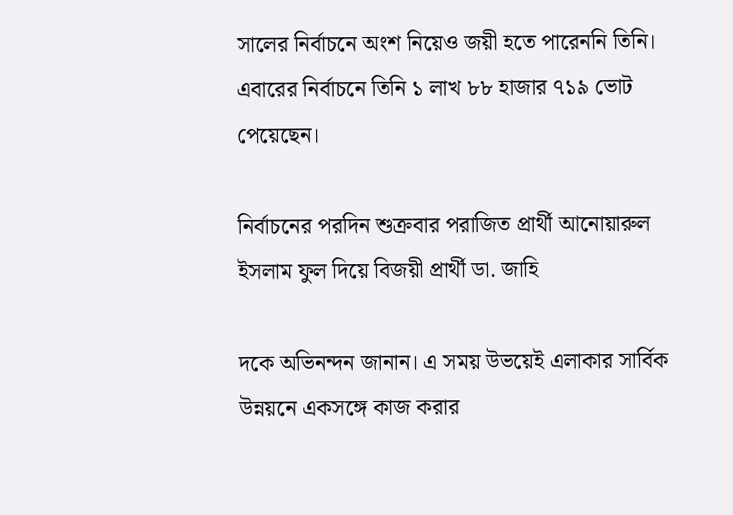সালের নির্বাচনে অংশ নিয়েও জয়ী হতে পারেননি তিনি। এবারের নির্বাচনে তিনি ১ লাখ ৮৮ হাজার ৭১৯ ভোট পেয়েছেন।

নির্বাচনের পরদিন শুক্রবার পরাজিত প্রার্থী আনোয়ারুল ইসলাম ফুল দিয়ে বিজয়ী প্রার্থী ডা. জাহি

দকে অভিনন্দন জানান। এ সময় উভয়েই এলাকার সার্বিক উন্নয়নে একসঙ্গে কাজ করার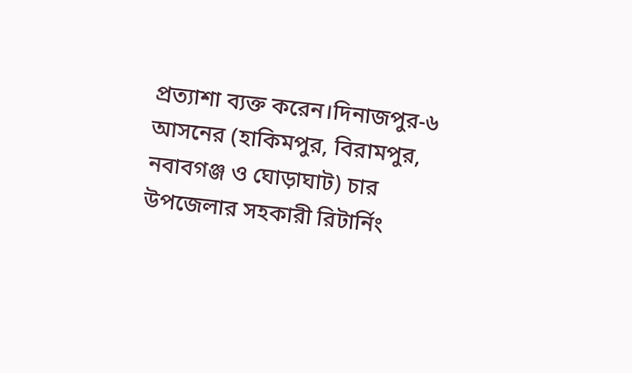প্রত্যাশা ব্যক্ত করেন।দিনাজপুর-৬ আসনের (হাকিমপুর, বিরামপুর, নবাবগঞ্জ ও ঘোড়াঘাট) চার উপজেলার সহকারী রিটার্নিং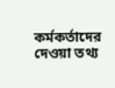কর্মকর্তাদের দেওয়া তথ্য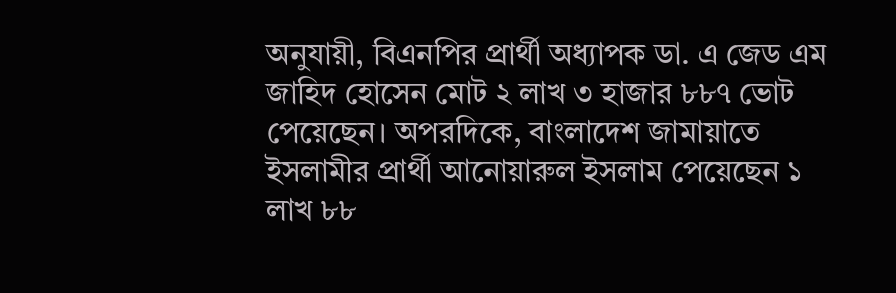অনুযায়ী, বিএনপির প্রার্থী অধ্যাপক ডা. এ জেড এম জাহিদ হোসেন মোট ২ লাখ ৩ হাজার ৮৮৭ ভোট পেয়েছেন। অপরদিকে, বাংলাদেশ জামায়াতে ইসলামীর প্রার্থী আনোয়ারুল ইসলাম পেয়েছেন ১ লাখ ৮৮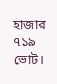হাজার ৭১৯ ভোট।